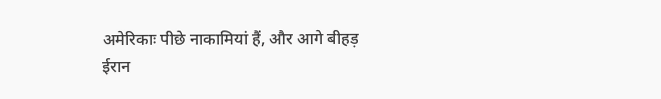अमेरिकाः पीछे नाकामियां हैं, और आगे बीहड़
ईरान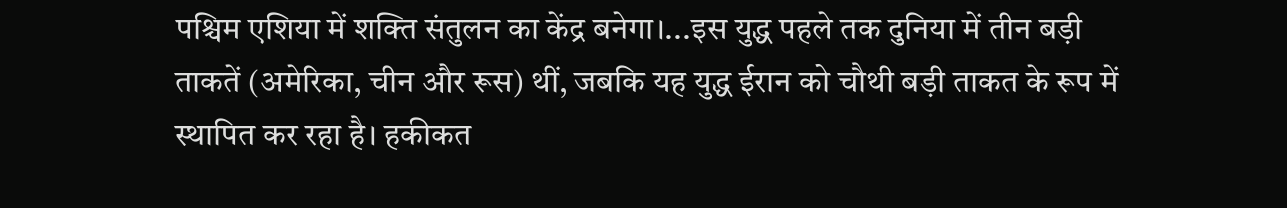पश्चिम एशिया में शक्ति संतुलन का केंद्र बनेगा।...इस युद्ध पहले तक दुनिया में तीन बड़ी ताकतें (अमेरिका, चीन और रूस) थीं, जबकि यह युद्ध ईरान को चौथी बड़ी ताकत के रूप में स्थापित कर रहा है। हकीकत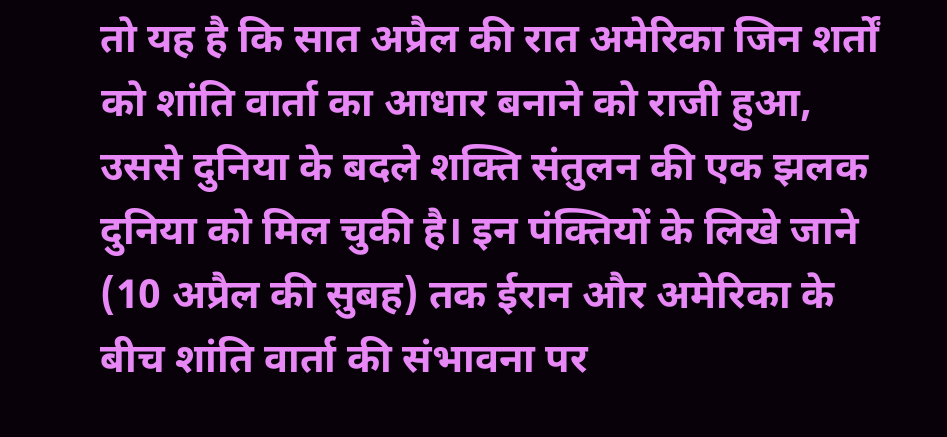तो यह है कि सात अप्रैल की रात अमेरिका जिन शर्तों को शांति वार्ता का आधार बनाने को राजी हुआ, उससे दुनिया के बदले शक्ति संतुलन की एक झलक दुनिया को मिल चुकी है। इन पंक्तियों के लिखे जाने (10 अप्रैल की सुबह) तक ईरान और अमेरिका के बीच शांति वार्ता की संभावना पर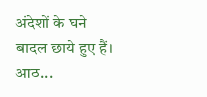अंदेशों के घने बादल छाये हुए हैं। आठ...